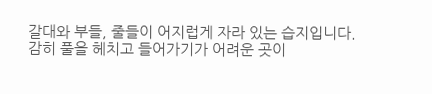갈대와 부들, 줄들이 어지럽게 자라 있는 습지입니다.
감히 풀을 헤치고 들어가기가 어려운 곳이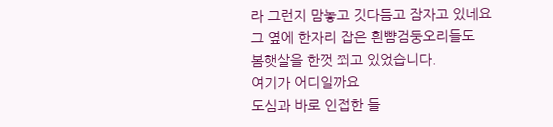라 그런지 맘놓고 깃다듬고 잠자고 있네요
그 옆에 한자리 잡은 흰뺨검둥오리들도
봄햇살을 한껏 쬐고 있었습니다.
여기가 어디일까요
도심과 바로 인접한 들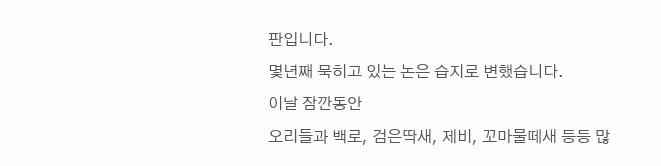판입니다.
몇년째 묵히고 있는 논은 습지로 변했습니다.
이날 잠깐동안
오리들과 백로, 검은딱새, 제비, 꼬마물떼새 등등 많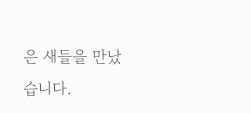은 새들을 만났습니다.